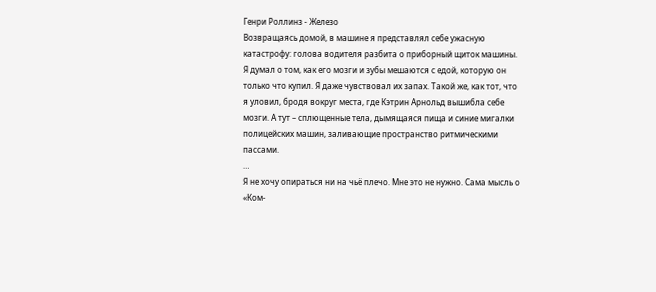Генри Роллинз - Железо
Возвращаясь домой, в машине я представлял себе ужасную катастрофу: голова водителя разбита о приборный щиток машины. Я думал о том, как его мозги и зубы мешаются с едой, которую он только что купил. Я даже чувствовал их запах. Такой же, как тот, что я уловил, бродя вокруг места, где Кэтрин Арнольд вышибла себе мозги. А тут – сплющенные тела, дымящаяся пища и синие мигалки полицейских машин, заливающие пространство ритмическими пассами.
…
Я не хочу опираться ни на чьё плечо. Мне это не нужно. Сама мысль о «Ком-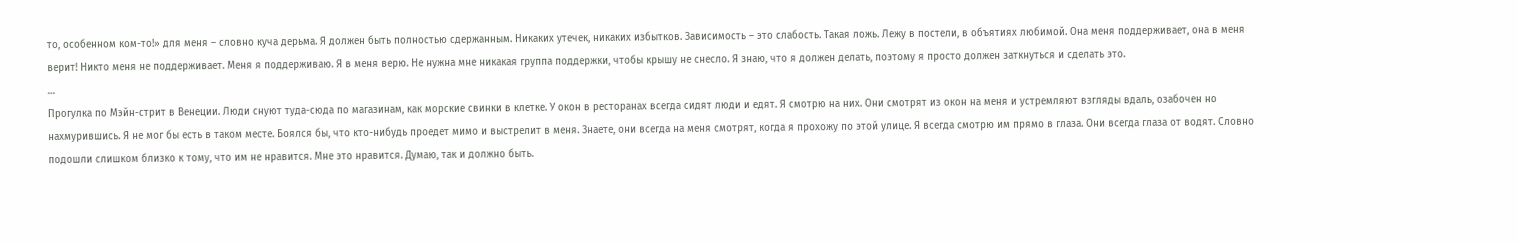то, особенном ком-то!» для меня – словно куча дерьма. Я должен быть полностью сдержанным. Никаких утечек, никаких избытков. Зависимость – это слабость. Такая ложь. Лежу в постели, в объятиях любимой. Она меня поддерживает, она в меня верит! Никто меня не поддерживает. Меня я поддерживаю. Я в меня верю. Не нужна мне никакая группа поддержки, чтобы крышу не снесло. Я знаю, что я должен делать, поэтому я просто должен заткнуться и сделать это.
…
Прогулка по Мэйн-стрит в Венеции. Люди снуют туда-сюда по магазинам, как морские свинки в клетке. У окон в ресторанах всегда сидят люди и едят. Я смотрю на них. Они смотрят из окон на меня и устремляют взгляды вдаль, озабочен но нахмурившись. Я не мог бы есть в таком месте. Боялся бы, что кто-нибудь проедет мимо и выстрелит в меня. Знаете, они всегда на меня смотрят, когда я прохожу по этой улице. Я всегда смотрю им прямо в глаза. Они всегда глаза от водят. Словно подошли слишком близко к тому, что им не нравится. Мне это нравится. Думаю, так и должно быть.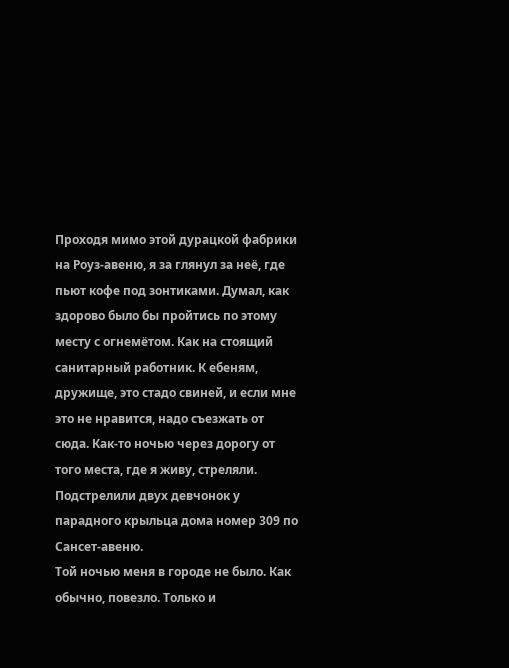Проходя мимо этой дурацкой фабрики на Роуз-авеню, я за глянул за неё, где пьют кофе под зонтиками. Думал, как
здорово было бы пройтись по этому месту с огнемётом. Как на стоящий санитарный работник. К ебеням, дружище, это стадо свиней, и если мне это не нравится, надо съезжать от сюда. Как-то ночью через дорогу от того места, где я живу, стреляли. Подстрелили двух девчонок у парадного крыльца дома номер 309 по Сансет-авеню.
Той ночью меня в городе не было. Как обычно, повезло. Только и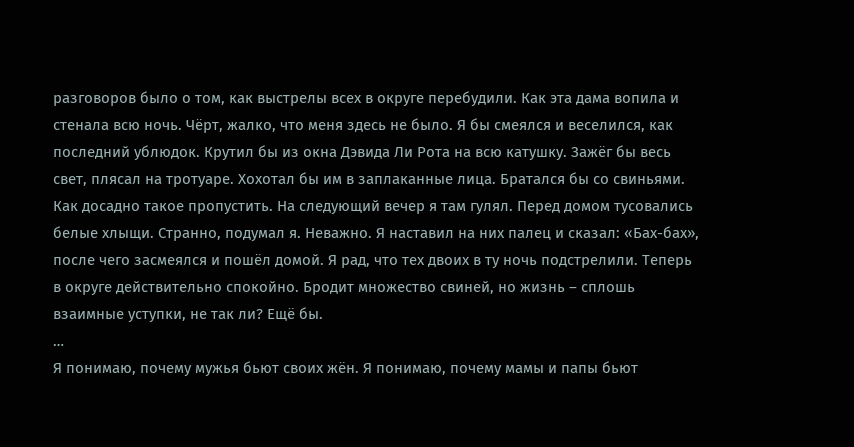разговоров было о том, как выстрелы всех в округе перебудили. Как эта дама вопила и стенала всю ночь. Чёрт, жалко, что меня здесь не было. Я бы смеялся и веселился, как последний ублюдок. Крутил бы из окна Дэвида Ли Рота на всю катушку. Зажёг бы весь свет, плясал на тротуаре. Хохотал бы им в заплаканные лица. Братался бы со свиньями. Как досадно такое пропустить. На следующий вечер я там гулял. Перед домом тусовались белые хлыщи. Странно, подумал я. Неважно. Я наставил на них палец и сказал: «Бах-бах», после чего засмеялся и пошёл домой. Я рад, что тех двоих в ту ночь подстрелили. Теперь в округе действительно спокойно. Бродит множество свиней, но жизнь – сплошь взаимные уступки, не так ли? Ещё бы.
…
Я понимаю, почему мужья бьют своих жён. Я понимаю, почему мамы и папы бьют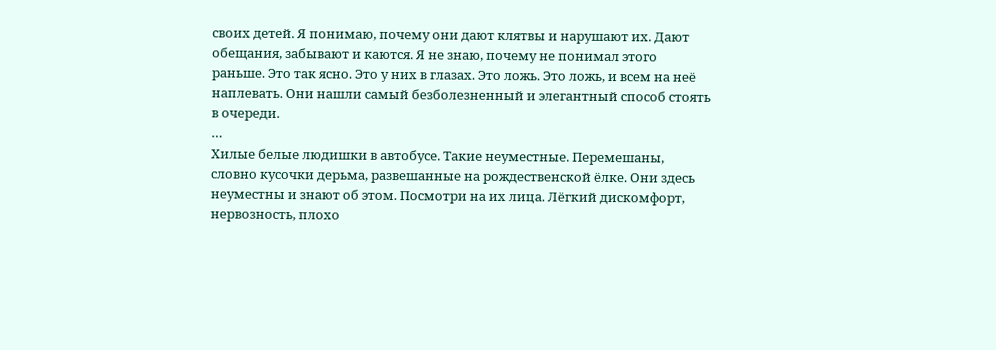своих детей. Я понимаю, почему они дают клятвы и нарушают их. Дают обещания, забывают и каются. Я не знаю, почему не понимал этого раньше. Это так ясно. Это у них в глазах. Это ложь. Это ложь, и всем на неё наплевать. Они нашли самый безболезненный и элегантный способ стоять в очереди.
…
Хилые белые людишки в автобусе. Такие неуместные. Перемешаны, словно кусочки дерьма, развешанные на рождественской ёлке. Они здесь неуместны и знают об этом. Посмотри на их лица. Лёгкий дискомфорт, нервозность, плохо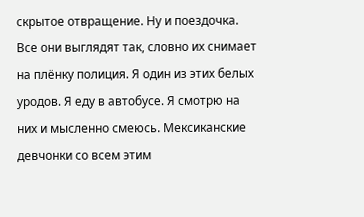скрытое отвращение. Ну и поездочка. Все они выглядят так, словно их снимает на плёнку полиция. Я один из этих белых уродов. Я еду в автобусе. Я смотрю на них и мысленно смеюсь. Мексиканские девчонки со всем этим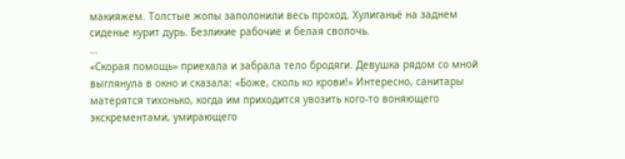макияжем. Толстые жопы заполонили весь проход. Хулиганьё на заднем сиденье курит дурь. Безликие рабочие и белая сволочь.
…
«Скорая помощь» приехала и забрала тело бродяги. Девушка рядом со мной выглянула в окно и сказала: «Боже, сколь ко крови!» Интересно, санитары матерятся тихонько, когда им приходится увозить кого-то воняющего экскрементами, умирающего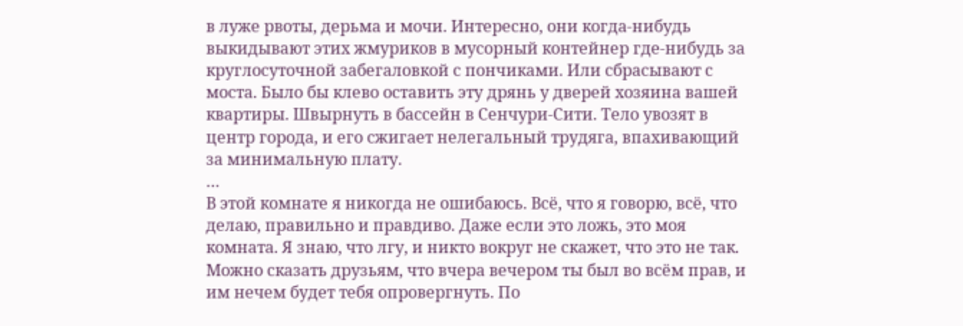в луже рвоты, дерьма и мочи. Интересно, они когда-нибудь выкидывают этих жмуриков в мусорный контейнер где-нибудь за круглосуточной забегаловкой с пончиками. Или сбрасывают с моста. Было бы клево оставить эту дрянь у дверей хозяина вашей квартиры. Швырнуть в бассейн в Сенчури-Сити. Тело увозят в центр города, и его сжигает нелегальный трудяга, впахивающий за минимальную плату.
…
В этой комнате я никогда не ошибаюсь. Всё, что я говорю, всё, что делаю, правильно и правдиво. Даже если это ложь, это моя комната. Я знаю, что лгу, и никто вокруг не скажет, что это не так. Можно сказать друзьям, что вчера вечером ты был во всём прав, и им нечем будет тебя опровергнуть. По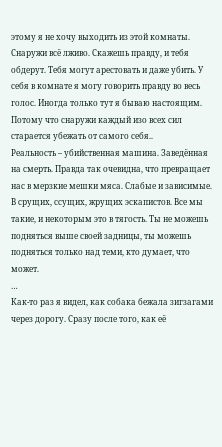этому я не хочу выходить из этой комнаты. Снаружи всё лживо. Скажешь правду, и тебя обдерут. Тебя могут арестовать и даже убить. У себя в комнате я могу говорить правду во весь голос. Иногда только тут я бываю настоящим. Потому что снаружи каждый изо всех сил старается убежать от самого себя..
Реальность – убийственная машина. Заведённая на смерть. Правда так очевидна, что превращает нас в мерзкие мешки мяса. Слабые и зависимые. В срущих, ссущих, жрущих эскапистов. Все мы такие, и некоторым это в тягость. Ты не можешь подняться выше своей задницы, ты можешь подняться только над теми, кто думает, что может.
…
Как-то раз я видел, как собака бежала зигзагами через дорогу. Сразу после того, как её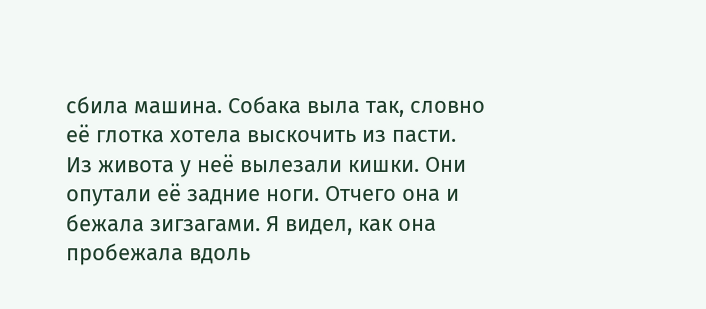сбила машина. Собака выла так, словно её глотка хотела выскочить из пасти. Из живота у неё вылезали кишки. Они опутали её задние ноги. Отчего она и бежала зигзагами. Я видел, как она пробежала вдоль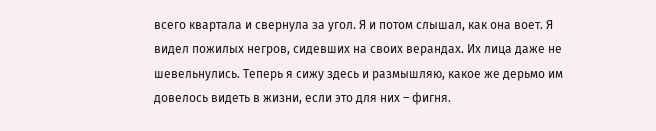всего квартала и свернула за угол. Я и потом слышал, как она воет. Я видел пожилых негров, сидевших на своих верандах. Их лица даже не шевельнулись. Теперь я сижу здесь и размышляю, какое же дерьмо им довелось видеть в жизни, если это для них – фигня.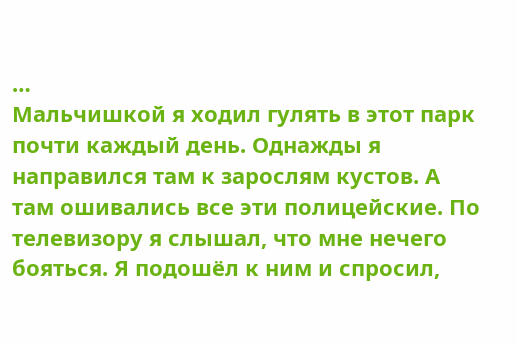…
Мальчишкой я ходил гулять в этот парк почти каждый день. Однажды я направился там к зарослям кустов. А там ошивались все эти полицейские. По телевизору я слышал, что мне нечего бояться. Я подошёл к ним и спросил,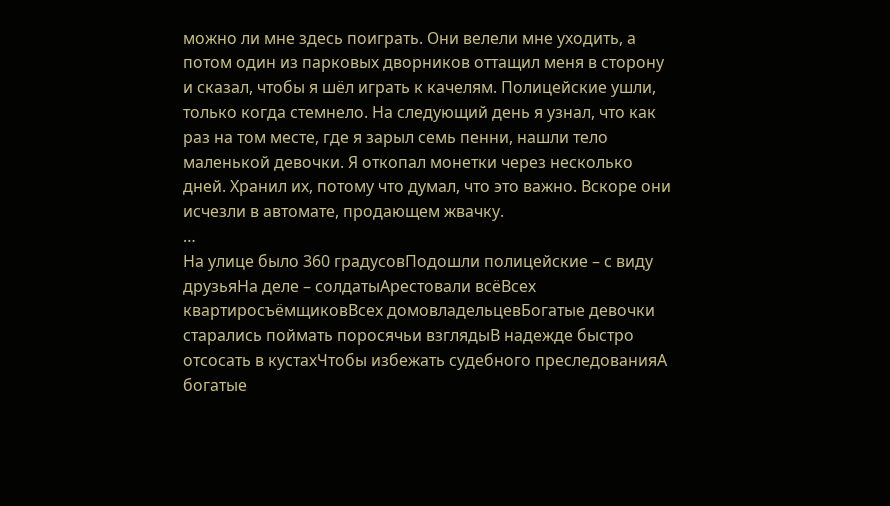можно ли мне здесь поиграть. Они велели мне уходить, а потом один из парковых дворников оттащил меня в сторону и сказал, чтобы я шёл играть к качелям. Полицейские ушли, только когда стемнело. На следующий день я узнал, что как раз на том месте, где я зарыл семь пенни, нашли тело маленькой девочки. Я откопал монетки через несколько дней. Хранил их, потому что думал, что это важно. Вскоре они исчезли в автомате, продающем жвачку.
…
На улице было 360 градусовПодошли полицейские – с виду друзьяНа деле – солдатыАрестовали всёВсех квартиросъёмщиковВсех домовладельцевБогатые девочки старались поймать поросячьи взглядыВ надежде быстро отсосать в кустахЧтобы избежать судебного преследованияА богатые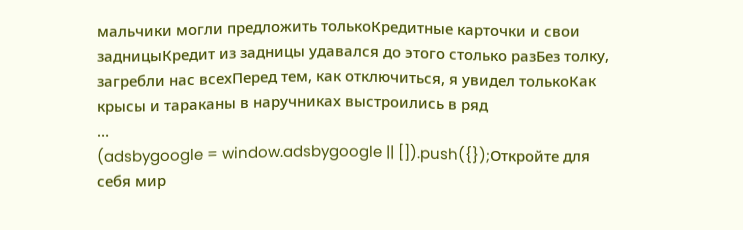мальчики могли предложить толькоКредитные карточки и свои задницыКредит из задницы удавался до этого столько разБез толку, загребли нас всехПеред тем, как отключиться, я увидел толькоКак крысы и тараканы в наручниках выстроились в ряд
…
(adsbygoogle = window.adsbygoogle || []).push({});Откройте для себя мир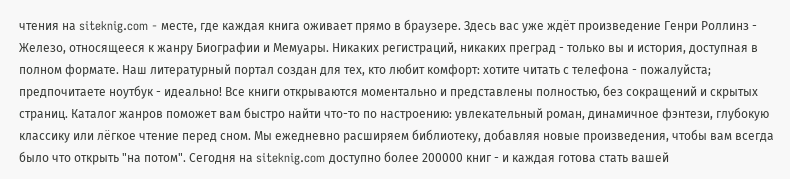чтения на siteknig.com - месте, где каждая книга оживает прямо в браузере. Здесь вас уже ждёт произведение Генри Роллинз - Железо, относящееся к жанру Биографии и Мемуары. Никаких регистраций, никаких преград - только вы и история, доступная в полном формате. Наш литературный портал создан для тех, кто любит комфорт: хотите читать с телефона - пожалуйста; предпочитаете ноутбук - идеально! Все книги открываются моментально и представлены полностью, без сокращений и скрытых страниц. Каталог жанров поможет вам быстро найти что-то по настроению: увлекательный роман, динамичное фэнтези, глубокую классику или лёгкое чтение перед сном. Мы ежедневно расширяем библиотеку, добавляя новые произведения, чтобы вам всегда было что открыть "на потом". Сегодня на siteknig.com доступно более 200000 книг - и каждая готова стать вашей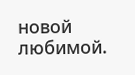новой любимой.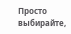Просто выбирайте,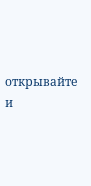открывайте и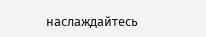наслаждайтесь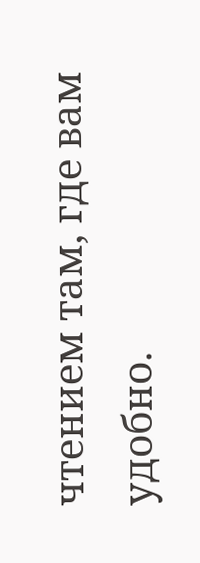чтением там, где вам удобно.